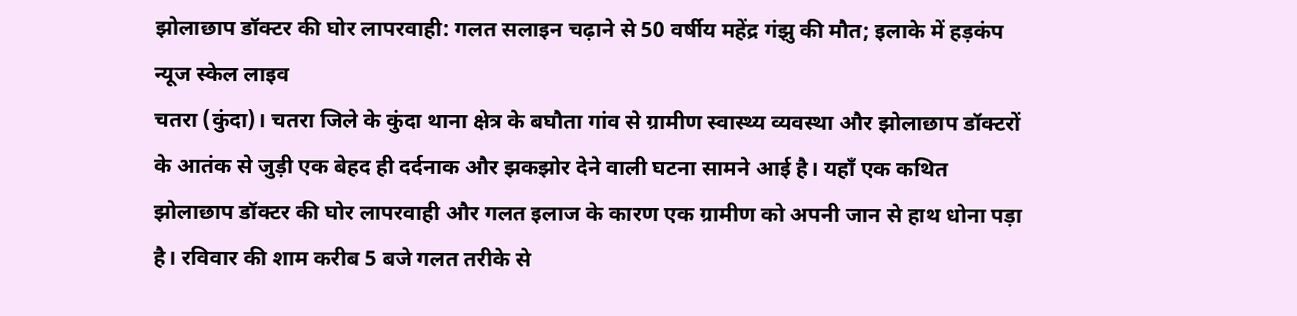झोलाछाप डॉक्टर की घोर लापरवाही: गलत सलाइन चढ़ाने से 50 वर्षीय महेंद्र गंझु की मौत; इलाके में हड़कंप
न्यूज स्केल लाइव
चतरा (कुंदा)। चतरा जिले के कुंदा थाना क्षेत्र के बघौता गांव से ग्रामीण स्वास्थ्य व्यवस्था और झोलाछाप डॉक्टरों के आतंक से जुड़ी एक बेहद ही दर्दनाक और झकझोर देने वाली घटना सामने आई है। यहाँ एक कथित झोलाछाप डॉक्टर की घोर लापरवाही और गलत इलाज के कारण एक ग्रामीण को अपनी जान से हाथ धोना पड़ा है। रविवार की शाम करीब 5 बजे गलत तरीके से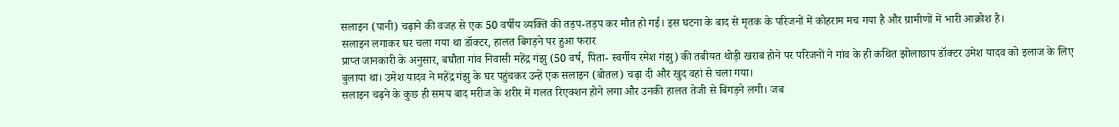सलाइन (पानी) चढ़ाने की वजह से एक 50 वर्षीय व्यक्ति की तड़प-तड़प कर मौत हो गई। इस घटना के बाद से मृतक के परिजनों में कोहराम मच गया है और ग्रामीणों में भारी आक्रोश है।
सलाइन लगाकर घर चला गया था डॉक्टर, हालत बिगड़ने पर हुआ फरार
प्राप्त जानकारी के अनुसार, बघौता गांव निवासी महेंद्र गंझु (50 वर्ष, पिता- स्वर्गीय रमेश गंझु) की तबीयत थोड़ी खराब होने पर परिजनों ने गांव के ही कथित झोलाछाप डॉक्टर उमेश यादव को इलाज के लिए बुलाया था। उमेश यादव ने महेंद्र गंझु के घर पहुंचकर उन्हें एक सलाइन (बोतल) चढ़ा दी और खुद वहां से चला गया।
सलाइन चढ़ने के कुछ ही समय बाद मरीज के शरीर में गलत रिएक्शन होने लगा और उनकी हालत तेजी से बिगड़ने लगी। जब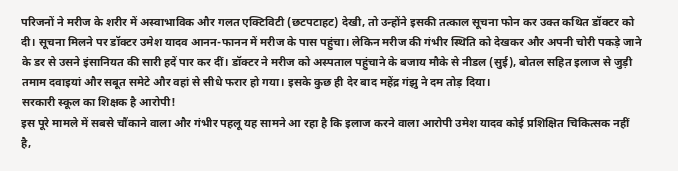परिजनों ने मरीज के शरीर में अस्वाभाविक और गलत एक्टिविटी (छटपटाहट) देखी, तो उन्होंने इसकी तत्काल सूचना फोन कर उक्त कथित डॉक्टर को दी। सूचना मिलने पर डॉक्टर उमेश यादव आनन-फानन में मरीज के पास पहुंचा। लेकिन मरीज की गंभीर स्थिति को देखकर और अपनी चोरी पकड़े जाने के डर से उसने इंसानियत की सारी हदें पार कर दीं। डॉक्टर ने मरीज को अस्पताल पहुंचाने के बजाय मौके से नीडल (सुई), बोतल सहित इलाज से जुड़ी तमाम दवाइयां और सबूत समेटे और वहां से सीधे फरार हो गया। इसके कुछ ही देर बाद महेंद्र गंझु ने दम तोड़ दिया।
सरकारी स्कूल का शिक्षक है आरोपी!
इस पूरे मामले में सबसे चौंकाने वाला और गंभीर पहलू यह सामने आ रहा है कि इलाज करने वाला आरोपी उमेश यादव कोई प्रशिक्षित चिकित्सक नहीं है,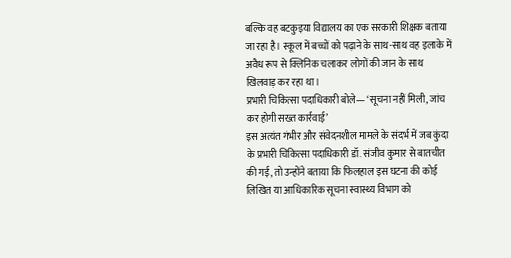बल्कि वह बटकुइया विद्यालय का एक सरकारी शिक्षक बताया जा रहा है। स्कूल में बच्चों को पढ़ाने के साथ-साथ वह इलाके में अवैध रूप से क्लिनिक चलाकर लोगों की जान के साथ खिलवाड़ कर रहा था।
प्रभारी चिकित्सा पदाधिकारी बोले— ‘सूचना नहीं मिली, जांच कर होगी सख्त कार्रवाई’
इस अत्यंत गंभीर और संवेदनशील मामले के संदर्भ में जब कुंदा के प्रभारी चिकित्सा पदाधिकारी डॉ. संजीव कुमार से बातचीत की गई, तो उन्होंने बताया कि फिलहाल इस घटना की कोई लिखित या आधिकारिक सूचना स्वास्थ्य विभाग को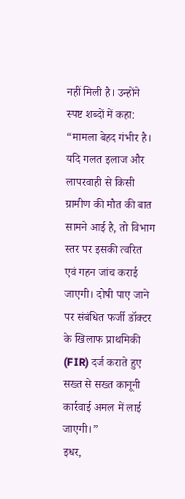नहीं मिली है। उन्होंने स्पष्ट शब्दों में कहा:
“मामला बेहद गंभीर है। यदि गलत इलाज और लापरवाही से किसी ग्रामीण की मौत की बात सामने आई है, तो विभाग स्तर पर इसकी त्वरित एवं गहन जांच कराई जाएगी। दोषी पाए जाने पर संबंधित फर्जी डॉक्टर के खिलाफ प्राथमिकी (FIR) दर्ज कराते हुए सख्त से सख्त कानूनी कार्रवाई अमल में लाई जाएगी।”
इधर,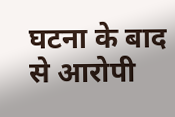घटना के बाद से आरोपी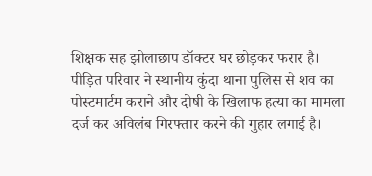शिक्षक सह झोलाछाप डॉक्टर घर छोड़कर फरार है। पीड़ित परिवार ने स्थानीय कुंदा थाना पुलिस से शव का पोस्टमार्टम कराने और दोषी के खिलाफ हत्या का मामला दर्ज कर अविलंब गिरफ्तार करने की गुहार लगाई है।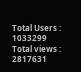Total Users : 1033299
Total views : 2817631